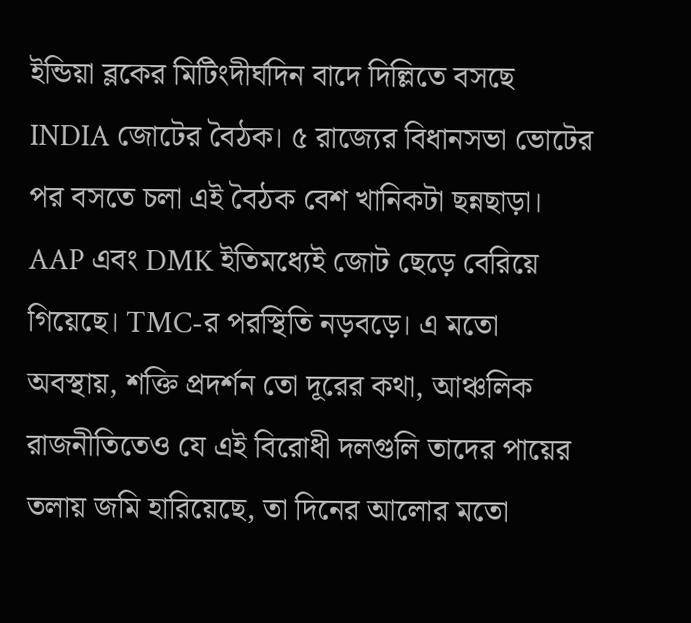ইন্ডিয়া ব্লকের মিটিংদীর্ঘদিন বাদে দিল্লিতে বসছে INDIA জোটের বৈঠক। ৫ রাজ্যের বিধানসভা ভোটের পর বসতে চলা এই বৈঠক বেশ খানিকটা ছন্নছাড়া। AAP এবং DMK ইতিমধ্যেই জোট ছেড়ে বেরিয়ে গিয়েছে। TMC-র পরস্থিতি নড়বড়ে। এ মতো অবস্থায়, শক্তি প্রদর্শন তো দূরের কথা, আঞ্চলিক রাজনীতিতেও যে এই বিরোধী দলগুলি তাদের পায়ের তলায় জমি হারিয়েছে, তা দিনের আলোর মতো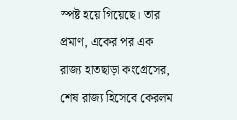স্পষ্ট হয়ে গিয়েছে। তার প্রমাণ, একের পর এক রাজ্য হাতছাড়া কংগ্রেসের, শেষ রাজ্য হিসেবে কেরলম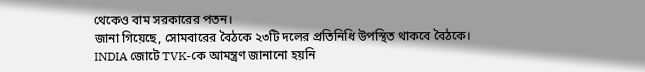থেকেও বাম সরকারের পতন।
জানা গিয়েছে, সোমবারের বৈঠকে ২৩টি দলের প্রতিনিধি উপস্থিত থাকবে বৈঠকে। INDIA জোটে TVK-কে আমন্ত্রণ জানানো হয়নি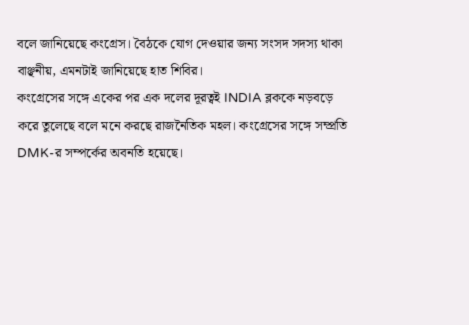বলে জানিয়েছে কংগ্রেস। বৈঠকে যোগ দেওয়ার জন্য সংসদ সদস্য থাকা বাঞ্ছনীয়, এমনটাই জানিয়েছে হাত শিবির।
কংগ্রেসের সঙ্গে একের পর এক দলের দূরত্বই INDIA ব্লককে নড়বড়ে করে তুলেছে বলে মনে করছে রাজনৈতিক মহল। কংগ্রেসের সঙ্গে সম্প্রতি DMK-র সম্পর্কের অবনতি হয়েছে।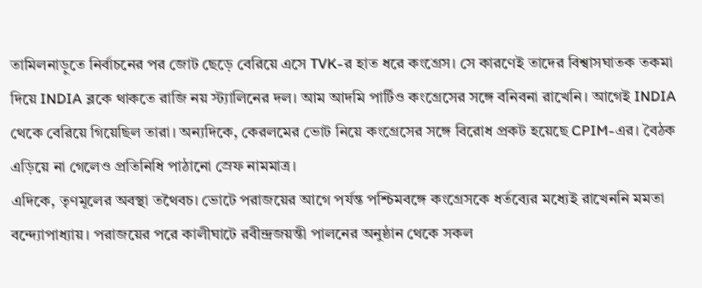তামিলনাড়ুতে নির্বাচনের পর জোট ছেড়ে বেরিয়ে এসে TVK-র হাত ধরে কংগ্রেস। সে কারণেই তাদের বিশ্বাসঘাতক তকমা দিয়ে INDIA ব্লকে থাকতে রাজি নয় স্ট্যালিনের দল। আম আদমি পার্টিও কংগ্রেসের সঙ্গে বনিবনা রাখেনি। আগেই INDIA থেকে বেরিয়ে গিয়েছিল তারা। অন্যদিকে, কেরলমের ভোট নিয়ে কংগ্রেসের সঙ্গে বিরোধ প্রকট হয়েছে CPIM-এর। বৈঠক এড়িয়ে না গেলেও প্রতিনিধি পাঠানো স্রেফ নামমাত্র।
এদিকে, তৃণমূলের অবস্থা তথৈবচ। ভোটে পরাজয়ের আগে পর্যন্ত পশ্চিমবঙ্গে কংগ্রেসকে ধর্তব্যের মধ্যেই রাখেননি মমতা বন্দ্যোপাধ্যায়। পরাজয়ের পরে কালীঘাটে রবীন্দ্রজয়ন্তী পালনের অনুষ্ঠান থেকে সকল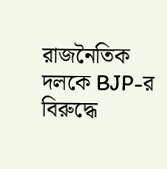রাজনৈতিক দলকে BJP-র বিরুদ্ধে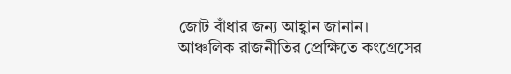জোট বাঁধার জন্য আহ্বান জানান।
আঞ্চলিক রাজনীতির প্রেক্ষিতে কংগ্রেসের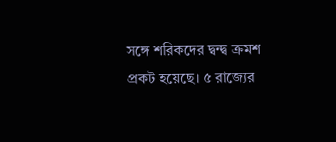সঙ্গে শরিকদের দ্বন্দ্ব ক্রমশ প্রকট হয়েছে। ৫ রাজ্যের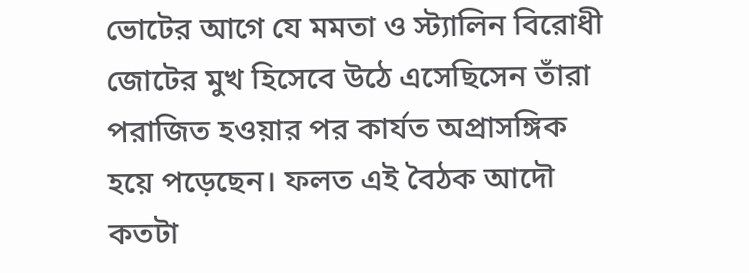ভোটের আগে যে মমতা ও স্ট্যালিন বিরোধী জোটের মুখ হিসেবে উঠে এসেছিসেন তাঁরা পরাজিত হওয়ার পর কার্যত অপ্রাসঙ্গিক হয়ে পড়েছেন। ফলত এই বৈঠক আদৌ কতটা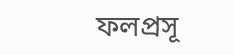ফলপ্রসূ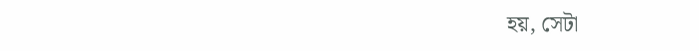হয়, সেটা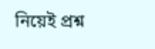নিয়েই প্রশ্ন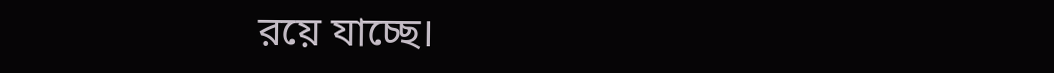রয়ে যাচ্ছে।